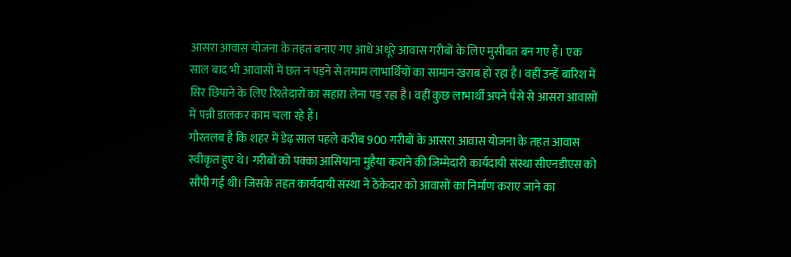आसरा आवास योजना के तहत बनाए गए आधे अधूरे आवास गरीबों के लिए मुसीबत बन गए हैं। एक साल बाद भी आवासों में छत न पड़ने से तमाम लाभार्थियों का सामान खराब हो रहा है। वहीं उन्हें बारिश में सिर छिपाने के लिए रिश्तेदारों का सहारा लेना पड़ रहा है। वहीं कुछ लाभार्थी अपने पैसे से आसरा आवासों में पन्नी डालकर काम चला रहे हैं।
गौरतलब है कि शहर में डेढ़ साल पहले करीब 900 गरीबों के आसरा आवास योजना के तहत आवास स्वीकृत हुए थे। गरीबों को पक्का आसियाना मुहैया कराने की जिम्मेदारी कार्यदायी संस्था सीएनडीएस को सौंपी गई थी। जिसके तहत कार्यदायी संस्था ने ठेकेदार को आवासों का निर्माण कराए जाने का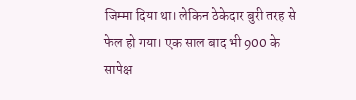जिम्मा दिया था। लेकिन ठेकेदार बुरी तरह से फेल हो गया। एक साल बाद भी 900 के सापेक्ष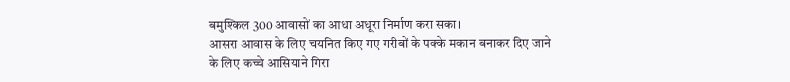बमुश्किल 300 आवासों का आधा अधूरा निर्माण करा सका।
आसरा आवास के लिए चयनित किए गए गरीबों के पक्के मकान बनाकर दिए जाने के लिए कच्चे आसियाने गिरा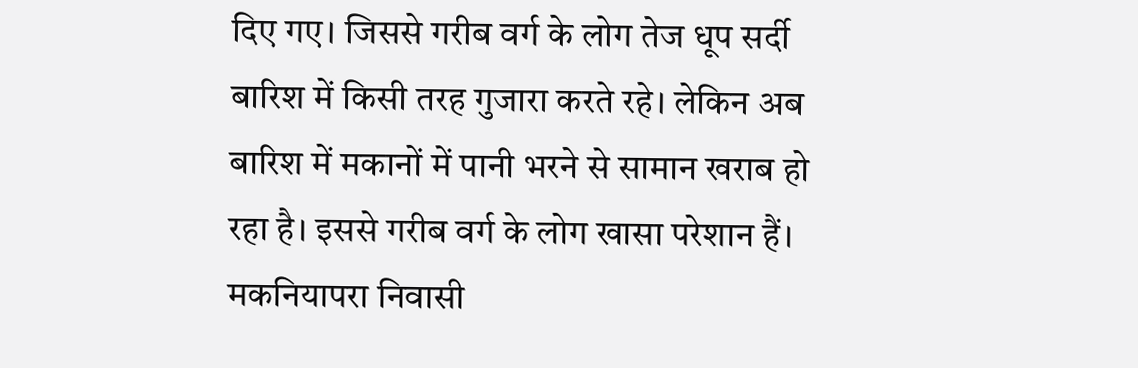दिए गए। जिससे गरीब वर्ग के लोग तेज धूप सर्दी बारिश में किसी तरह गुजारा करते रहे। लेकिन अब बारिश में मकानों में पानी भरने से सामान खराब हो रहा है। इससे गरीब वर्ग के लोग खासा परेशान हैं। मकनियापरा निवासी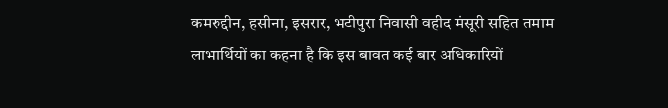कमरुद्दीन, हसीना, इसरार, भटीपुरा निवासी वहीद मंसूरी सहित तमाम लाभार्थियों का कहना है कि इस बावत कई बार अधिकारियों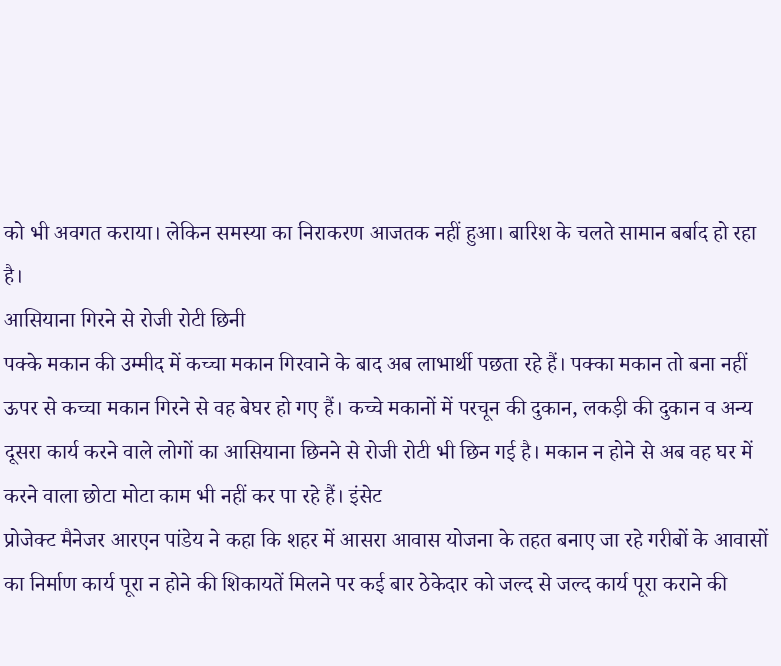को भी अवगत कराया। लेकिन समस्या का निराकरण आजतक नहीं हुआ। बारिश के चलते सामान बर्बाद हो रहा है।
आसियाना गिरने से रोजी रोटी छिनी
पक्के मकान की उम्मीद में कच्चा मकान गिरवाने के बाद अब लाभार्थी पछता रहे हैं। पक्का मकान तो बना नहीं ऊपर से कच्चा मकान गिरने से वह बेघर हो गए हैं। कच्चे मकानों में परचून की दुकान, लकड़ी की दुकान व अन्य दूसरा कार्य करने वाले लोगों का आसियाना छिनने से रोजी रोटी भी छिन गई है। मकान न होने से अब वह घर में करने वाला छोटा मोटा काम भी नहीं कर पा रहे हैं। इंसेट
प्रोजेक्ट मैनेजर आरएन पांडेय ने कहा कि शहर में आसरा आवास योजना के तहत बनाए जा रहे गरीबों के आवासों का निर्माण कार्य पूरा न होने की शिकायतें मिलने पर कई बार ठेकेदार को जल्द से जल्द कार्य पूरा कराने की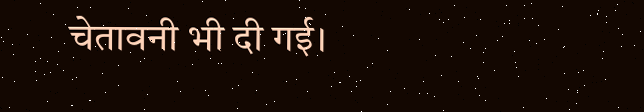चेतावनी भी दी गई।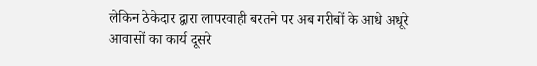लेकिन ठेकेदार द्वारा लापरवाही बरतने पर अब गरीबों के आधे अधूरे आवासों का कार्य दूसरे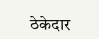ठेकेदार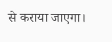से कराया जाएगा।